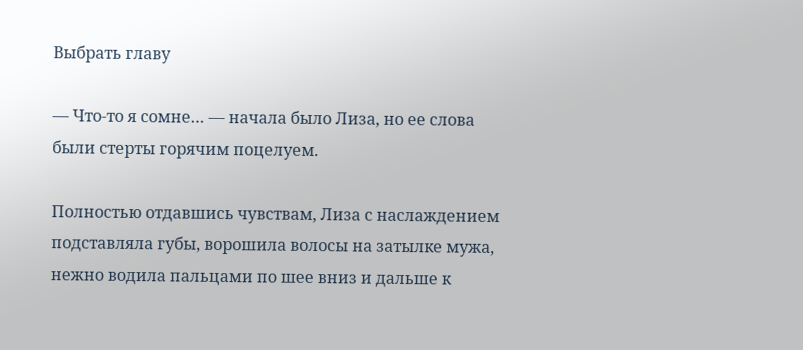Выбрать главу

— Что-то я сомне… — начала было Лиза, но ее слова были стерты горячим поцелуем.

Полностью отдавшись чувствам, Лиза с наслаждением подставляла губы, ворошила волосы на затылке мужа, нежно водила пальцами по шее вниз и дальше к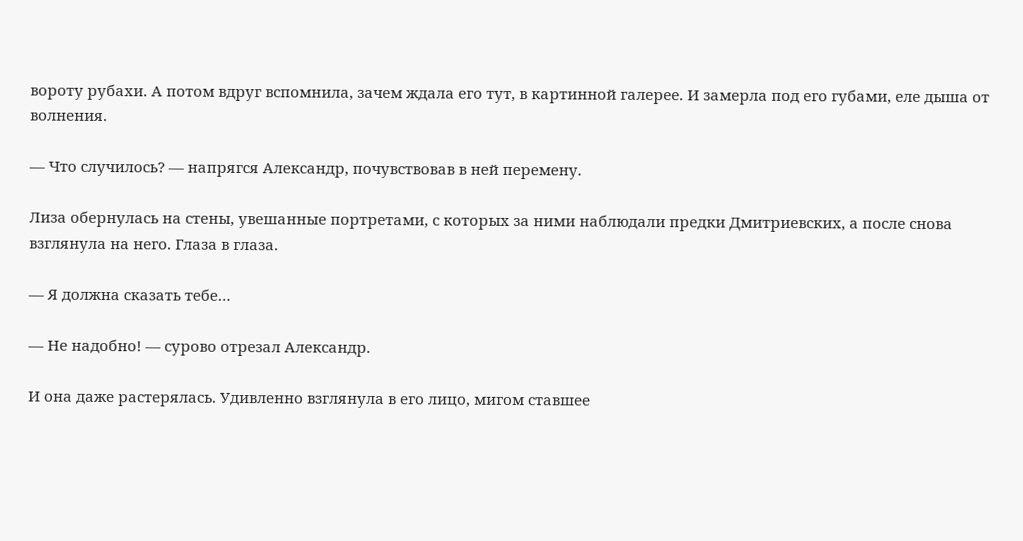вороту рубахи. А потом вдруг вспомнила, зачем ждала его тут, в картинной галерее. И замерла под его губами, еле дыша от волнения.

— Что случилось? — напрягся Александр, почувствовав в ней перемену.

Лиза обернулась на стены, увешанные портретами, с которых за ними наблюдали предки Дмитриевских, а после снова взглянула на него. Глаза в глаза.

— Я должна сказать тебе…

— Не надобно! — сурово отрезал Александр.

И она даже растерялась. Удивленно взглянула в его лицо, мигом ставшее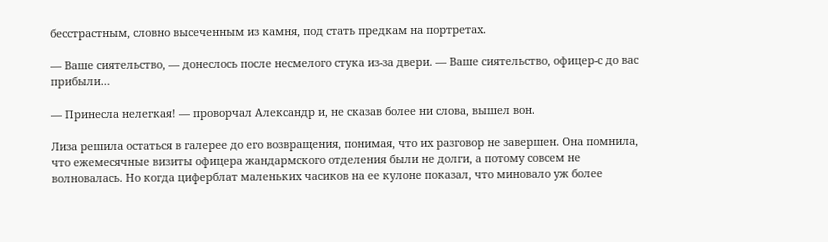бесстрастным, словно высеченным из камня, под стать предкам на портретах.

— Ваше сиятельство, — донеслось после несмелого стука из-за двери. — Ваше сиятельство, офицер-с до вас прибыли…

— Принесла нелегкая! — проворчал Александр и, не сказав более ни слова, вышел вон.

Лиза решила остаться в галерее до его возвращения, понимая, что их разговор не завершен. Она помнила, что ежемесячные визиты офицера жандармского отделения были не долги, а потому совсем не волновалась. Но когда циферблат маленьких часиков на ее кулоне показал, что миновало уж более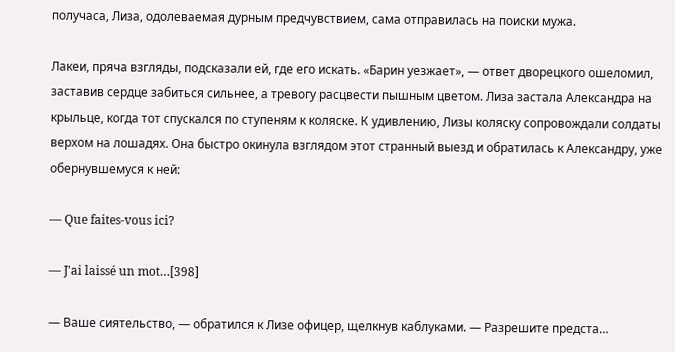получаса, Лиза, одолеваемая дурным предчувствием, сама отправилась на поиски мужа.

Лакеи, пряча взгляды, подсказали ей, где его искать. «Барин уезжает», — ответ дворецкого ошеломил, заставив сердце забиться сильнее, а тревогу расцвести пышным цветом. Лиза застала Александра на крыльце, когда тот спускался по ступеням к коляске. К удивлению, Лизы коляску сопровождали солдаты верхом на лошадях. Она быстро окинула взглядом этот странный выезд и обратилась к Александру, уже обернувшемуся к ней:

— Que faites-vous ici?

— J'ai laissé un mot…[398]

— Ваше сиятельство, — обратился к Лизе офицер, щелкнув каблуками. — Разрешите предста…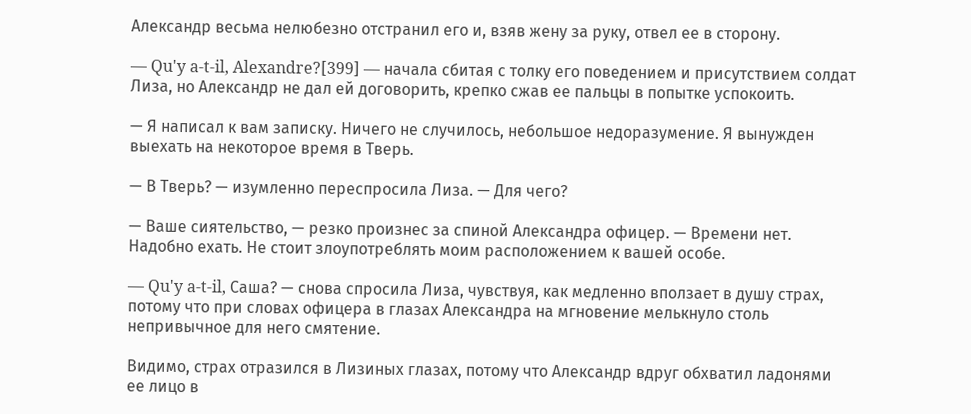Александр весьма нелюбезно отстранил его и, взяв жену за руку, отвел ее в сторону.

— Qu'y a-t-il, Alexandre?[399] — начала сбитая с толку его поведением и присутствием солдат Лиза, но Александр не дал ей договорить, крепко сжав ее пальцы в попытке успокоить.

— Я написал к вам записку. Ничего не случилось, небольшое недоразумение. Я вынужден выехать на некоторое время в Тверь.

— В Тверь? — изумленно переспросила Лиза. — Для чего?

— Ваше сиятельство, — резко произнес за спиной Александра офицер. — Времени нет. Надобно ехать. Не стоит злоупотреблять моим расположением к вашей особе.

— Qu'y a-t-il, Саша? — снова спросила Лиза, чувствуя, как медленно вползает в душу страх, потому что при словах офицера в глазах Александра на мгновение мелькнуло столь непривычное для него смятение.

Видимо, страх отразился в Лизиных глазах, потому что Александр вдруг обхватил ладонями ее лицо в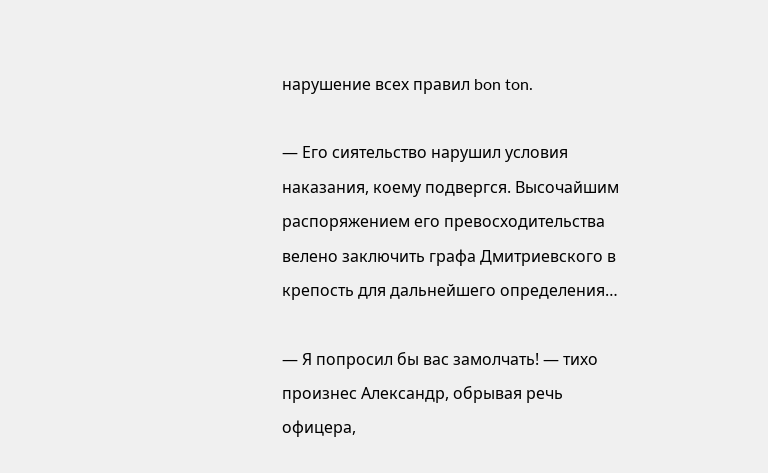нарушение всех правил bon ton.

— Его сиятельство нарушил условия наказания, коему подвергся. Высочайшим распоряжением его превосходительства велено заключить графа Дмитриевского в крепость для дальнейшего определения…

— Я попросил бы вас замолчать! — тихо произнес Александр, обрывая речь офицера,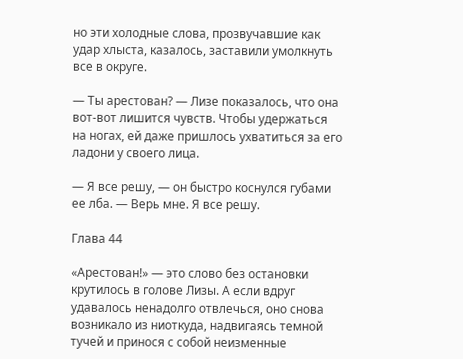но эти холодные слова, прозвучавшие как удар хлыста, казалось, заставили умолкнуть все в округе.

— Ты арестован? — Лизе показалось, что она вот-вот лишится чувств. Чтобы удержаться на ногах, ей даже пришлось ухватиться за его ладони у своего лица.

— Я все решу, — он быстро коснулся губами ее лба. — Верь мне. Я все решу.

Глава 44

«Арестован!» — это слово без остановки крутилось в голове Лизы. А если вдруг удавалось ненадолго отвлечься, оно снова возникало из ниоткуда, надвигаясь темной тучей и принося с собой неизменные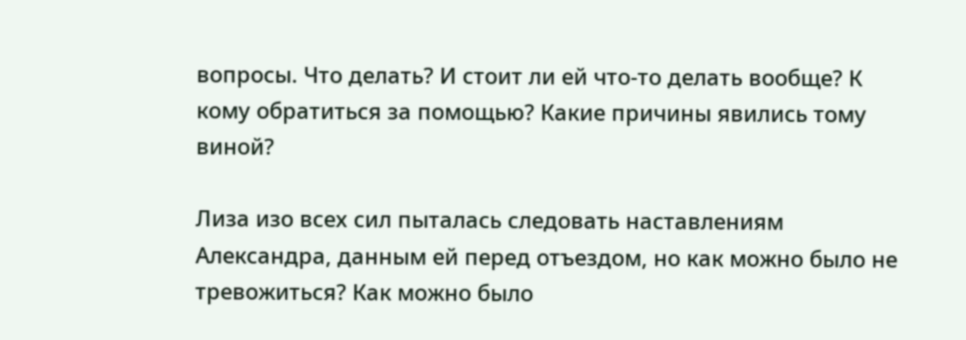вопросы. Что делать? И стоит ли ей что-то делать вообще? К кому обратиться за помощью? Какие причины явились тому виной?

Лиза изо всех сил пыталась следовать наставлениям Александра, данным ей перед отъездом, но как можно было не тревожиться? Как можно было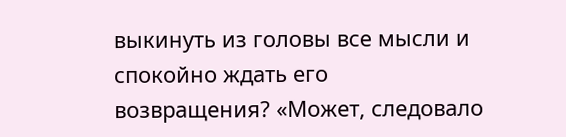выкинуть из головы все мысли и спокойно ждать его возвращения? «Может, следовало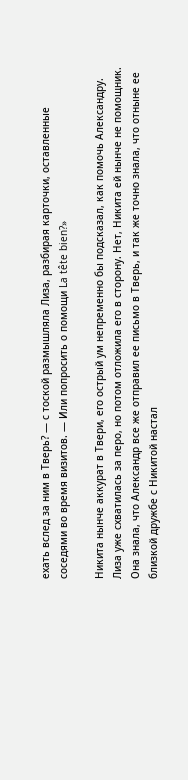ехать вслед за ним в Тверь? — с тоской размышляла Лиза, разбирая карточки, оставленные соседями во время визитов. — Или попросить о помощи La tête bien?»

Никита нынче аккурат в Твери, его острый ум непременно бы подсказал, как помочь Александру. Лиза уже схватилась за перо, но потом отложила его в сторону. Нет, Никита ей нынче не помощник. Она знала, что Александр все же отправил ее письмо в Тверь, и так же точно знала, что отныне ее близкой дружбе с Никитой настал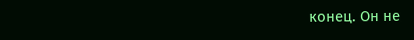конец. Он не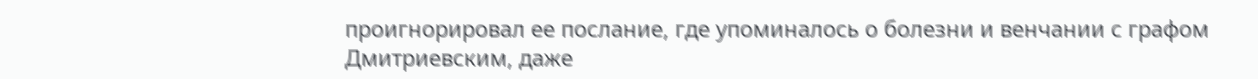проигнорировал ее послание, где упоминалось о болезни и венчании с графом Дмитриевским, даже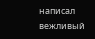написал вежливый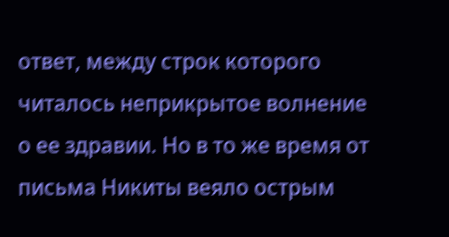ответ, между строк которого читалось неприкрытое волнение о ее здравии. Но в то же время от письма Никиты веяло острым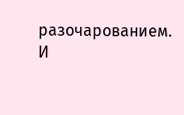разочарованием. И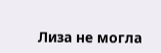Лиза не могла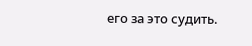его за это судить.